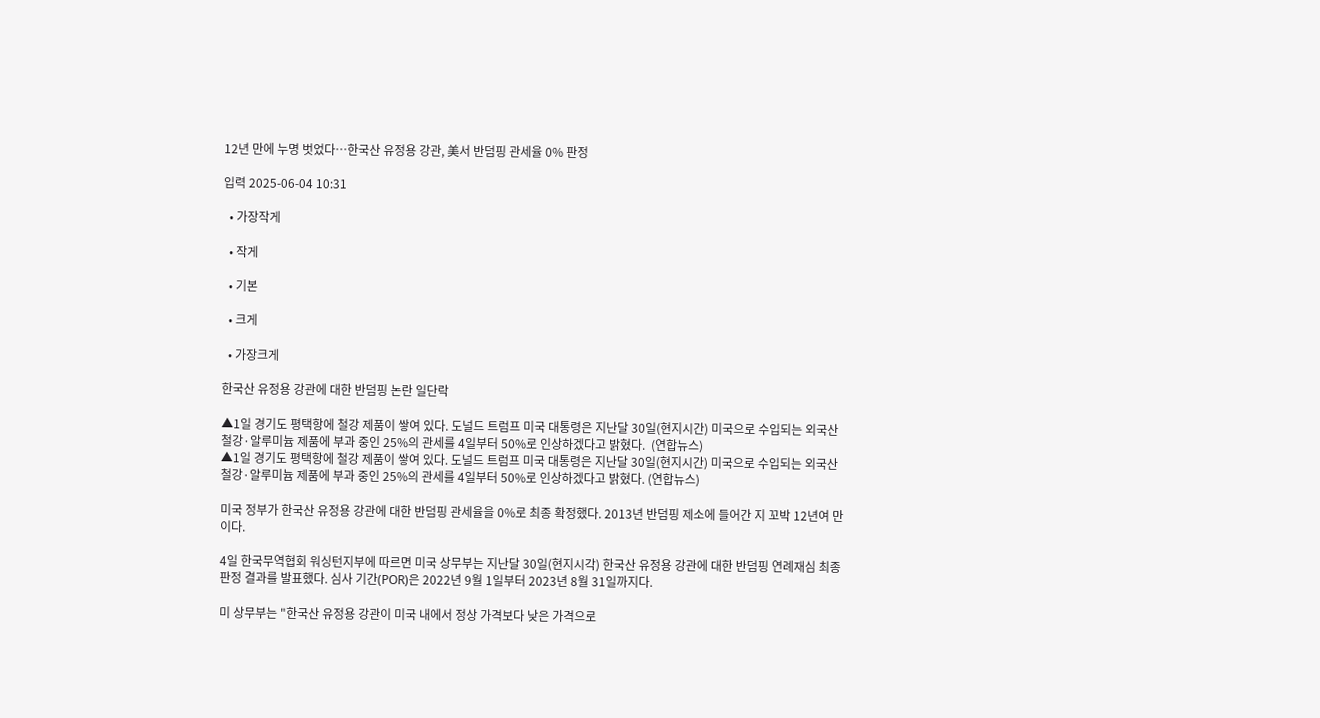12년 만에 누명 벗었다⋯한국산 유정용 강관, 美서 반덤핑 관세율 0% 판정

입력 2025-06-04 10:31

  • 가장작게

  • 작게

  • 기본

  • 크게

  • 가장크게

한국산 유정용 강관에 대한 반덤핑 논란 일단락

▲1일 경기도 평택항에 철강 제품이 쌓여 있다. 도널드 트럼프 미국 대통령은 지난달 30일(현지시간) 미국으로 수입되는 외국산 철강·알루미늄 제품에 부과 중인 25%의 관세를 4일부터 50%로 인상하겠다고 밝혔다.  (연합뉴스)
▲1일 경기도 평택항에 철강 제품이 쌓여 있다. 도널드 트럼프 미국 대통령은 지난달 30일(현지시간) 미국으로 수입되는 외국산 철강·알루미늄 제품에 부과 중인 25%의 관세를 4일부터 50%로 인상하겠다고 밝혔다. (연합뉴스)

미국 정부가 한국산 유정용 강관에 대한 반덤핑 관세율을 0%로 최종 확정했다. 2013년 반덤핑 제소에 들어간 지 꼬박 12년여 만이다.

4일 한국무역협회 워싱턴지부에 따르면 미국 상무부는 지난달 30일(현지시각) 한국산 유정용 강관에 대한 반덤핑 연례재심 최종판정 결과를 발표했다. 심사 기간(POR)은 2022년 9월 1일부터 2023년 8월 31일까지다.

미 상무부는 "한국산 유정용 강관이 미국 내에서 정상 가격보다 낮은 가격으로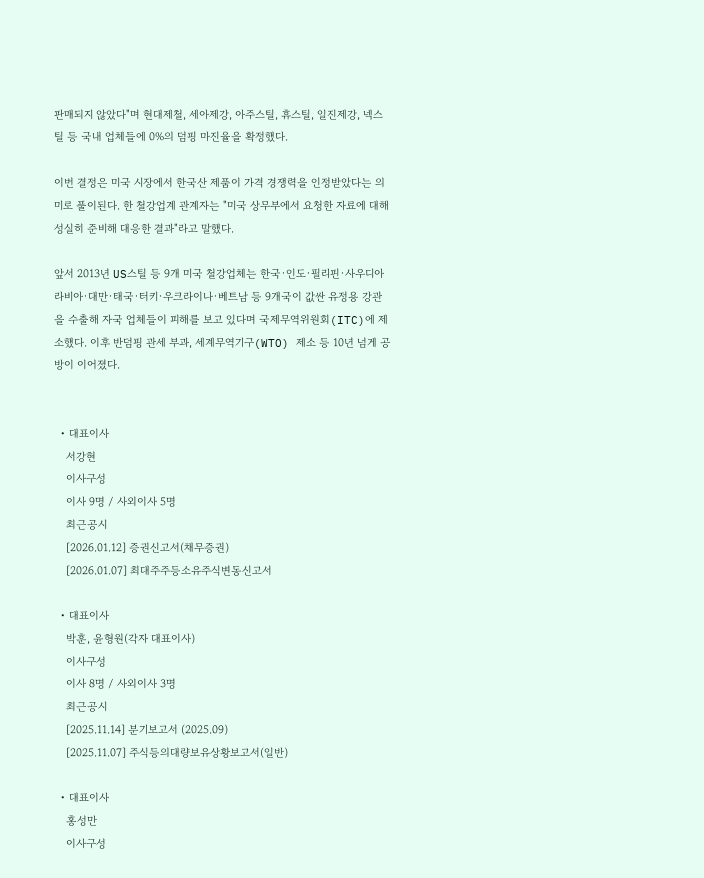판매되지 않았다"며 현대제철, 세아제강, 아주스틸, 휴스틸, 일진제강, 넥스틸 등 국내 업체들에 0%의 덤핑 마진율을 확정했다.

이번 결정은 미국 시장에서 한국산 제품이 가격 경쟁력을 인정받았다는 의미로 풀이된다. 한 철강업계 관계자는 "미국 상무부에서 요청한 자료에 대해 성실히 준비해 대응한 결과"라고 말했다.

앞서 2013년 US스틸 등 9개 미국 철강업체는 한국·인도·필리핀·사우디아라비아·대만·태국·터키·우크라이나·베트남 등 9개국이 값싼 유정용 강관을 수출해 자국 업체들이 피해를 보고 있다며 국제무역위원회(ITC)에 제소했다. 이후 반덤핑 관세 부과, 세계무역기구(WTO) 제소 등 10년 넘게 공방이 이어졌다.


  • 대표이사
    서강현
    이사구성
    이사 9명 / 사외이사 5명
    최근공시
    [2026.01.12] 증권신고서(채무증권)
    [2026.01.07] 최대주주등소유주식변동신고서

  • 대표이사
    박훈, 윤형원(각자 대표이사)
    이사구성
    이사 8명 / 사외이사 3명
    최근공시
    [2025.11.14] 분기보고서 (2025.09)
    [2025.11.07] 주식등의대량보유상황보고서(일반)

  • 대표이사
    홍성만
    이사구성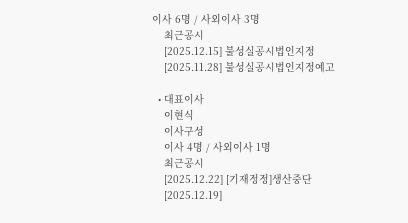이사 6명 / 사외이사 3명
    최근공시
    [2025.12.15] 불성실공시법인지정
    [2025.11.28] 불성실공시법인지정예고

  • 대표이사
    이현식
    이사구성
    이사 4명 / 사외이사 1명
    최근공시
    [2025.12.22] [기재정정]생산중단
    [2025.12.19]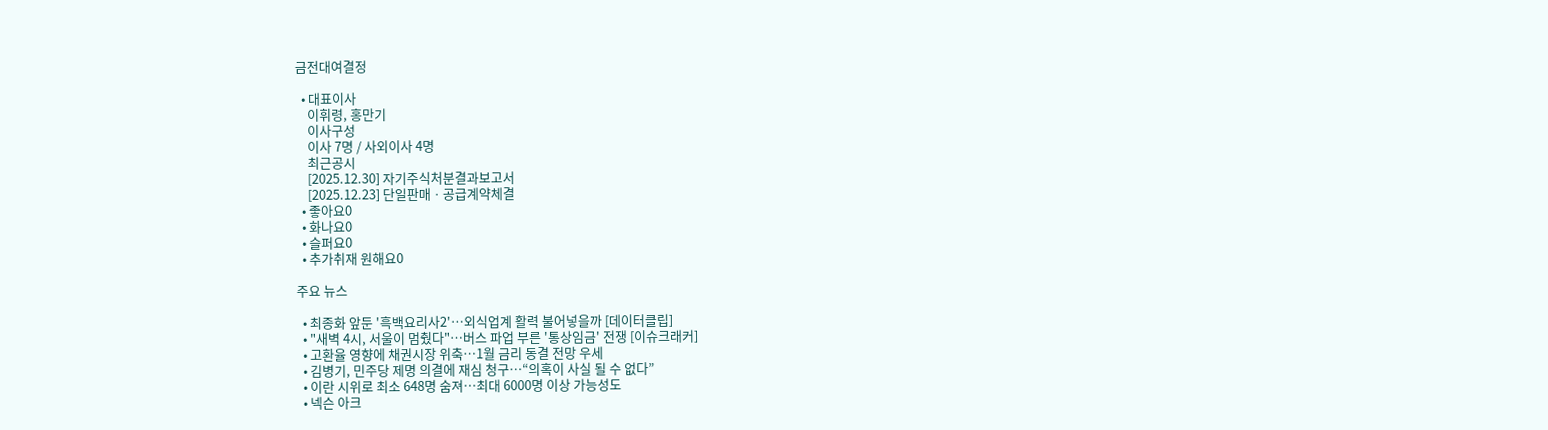금전대여결정

  • 대표이사
    이휘령, 홍만기
    이사구성
    이사 7명 / 사외이사 4명
    최근공시
    [2025.12.30] 자기주식처분결과보고서
    [2025.12.23] 단일판매ㆍ공급계약체결
  • 좋아요0
  • 화나요0
  • 슬퍼요0
  • 추가취재 원해요0

주요 뉴스

  • 최종화 앞둔 '흑백요리사2'…외식업계 활력 불어넣을까 [데이터클립]
  • "새벽 4시, 서울이 멈췄다"…버스 파업 부른 '통상임금' 전쟁 [이슈크래커]
  • 고환율 영향에 채권시장 위축⋯1월 금리 동결 전망 우세
  • 김병기, 민주당 제명 의결에 재심 청구…“의혹이 사실 될 수 없다”
  • 이란 시위로 최소 648명 숨져…최대 6000명 이상 가능성도
  • 넥슨 아크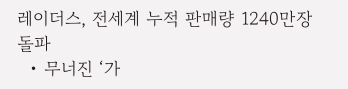레이더스, 전세계 누적 판매량 1240만장 돌파
  • 무너진 ‘가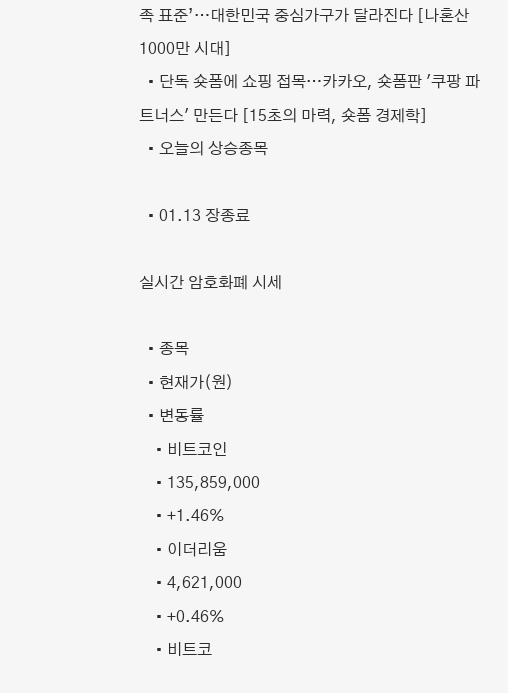족 표준’…대한민국 중심가구가 달라진다 [나혼산 1000만 시대]
  • 단독 숏폼에 쇼핑 접목…카카오, 숏폼판 '쿠팡 파트너스' 만든다 [15초의 마력, 숏폼 경제학]
  • 오늘의 상승종목

  • 01.13 장종료

실시간 암호화폐 시세

  • 종목
  • 현재가(원)
  • 변동률
    • 비트코인
    • 135,859,000
    • +1.46%
    • 이더리움
    • 4,621,000
    • +0.46%
    • 비트코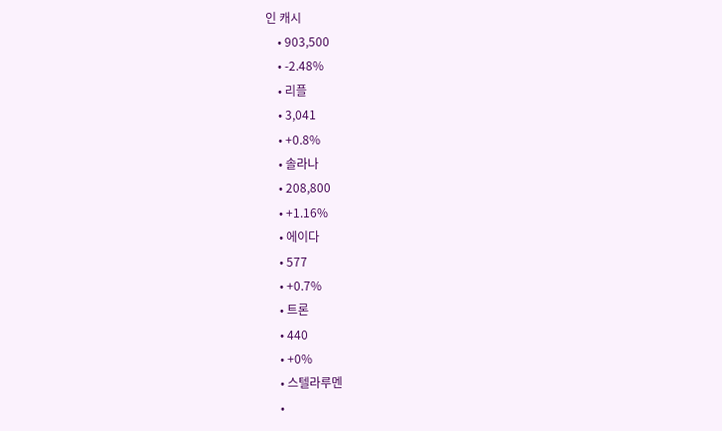인 캐시
    • 903,500
    • -2.48%
    • 리플
    • 3,041
    • +0.8%
    • 솔라나
    • 208,800
    • +1.16%
    • 에이다
    • 577
    • +0.7%
    • 트론
    • 440
    • +0%
    • 스텔라루멘
    •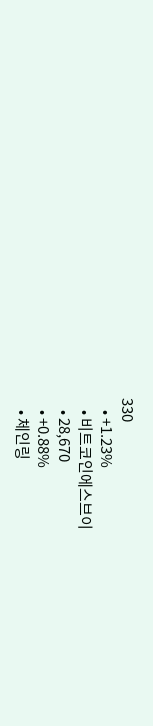330
    • +1.23%
    • 비트코인에스브이
    • 28,670
    • +0.88%
    • 체인링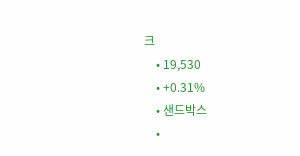크
    • 19,530
    • +0.31%
    • 샌드박스
    •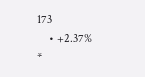173
    • +2.37%
*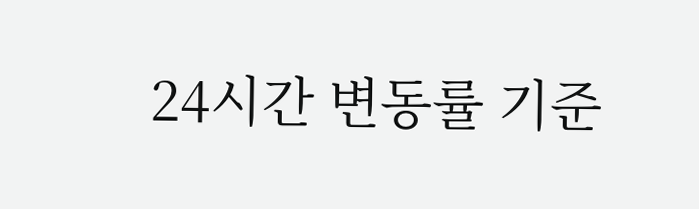24시간 변동률 기준